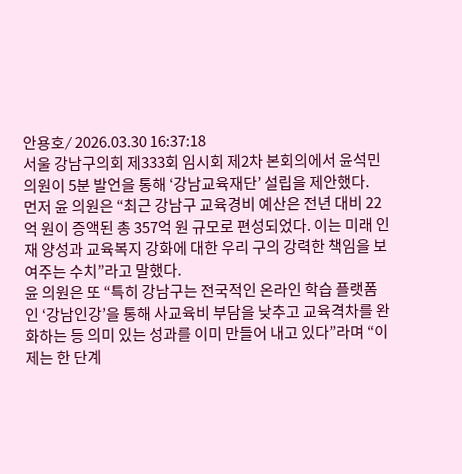안용호⁄ 2026.03.30 16:37:18
서울 강남구의회 제333회 임시회 제2차 본회의에서 윤석민 의원이 5분 발언을 통해 ‘강남교육재단’ 설립을 제안했다.
먼저 윤 의원은 “최근 강남구 교육경비 예산은 전년 대비 22억 원이 증액된 총 357억 원 규모로 편성되었다. 이는 미래 인재 양성과 교육복지 강화에 대한 우리 구의 강력한 책임을 보여주는 수치”라고 말했다.
윤 의원은 또 “특히 강남구는 전국적인 온라인 학습 플랫폼인 ‘강남인강’을 통해 사교육비 부담을 낮추고 교육격차를 완화하는 등 의미 있는 성과를 이미 만들어 내고 있다”라며 “이제는 한 단계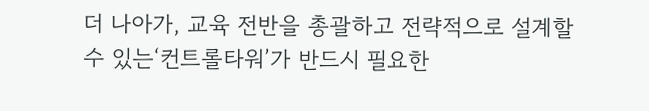더 나아가, 교육 전반을 총괄하고 전략적으로 설계할 수 있는‘컨트롤타워’가 반드시 필요한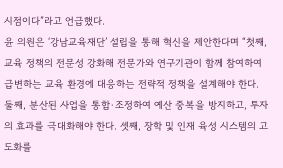시점이다”라고 언급했다.
윤 의원은 ‘강남교육재단’ 설립을 통해 혁신을 제안한다며 “첫째, 교육 정책의 전문성 강화해 전문가와 연구기관이 함께 참여하여 급변하는 교육 환경에 대응하는 전략적 정책을 설계해야 한다. 둘째, 분산된 사업을 통합·조정하여 예산 중복을 방지하고, 투자의 효과를 극대화해야 한다. 셋째, 장학 및 인재 육성 시스템의 고도화를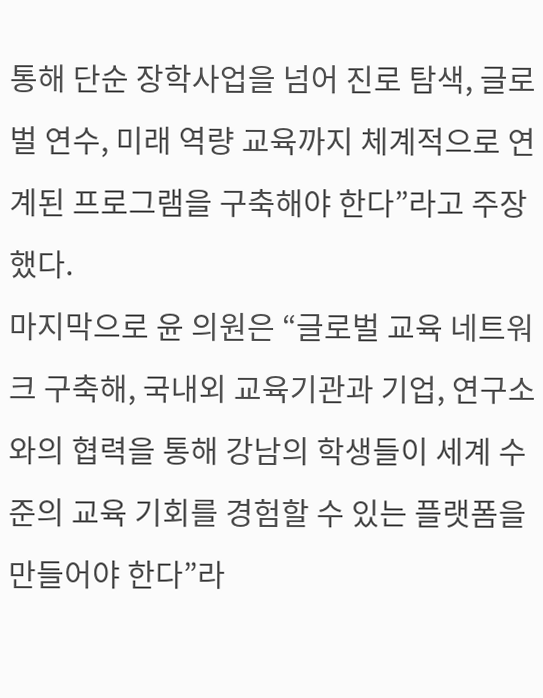통해 단순 장학사업을 넘어 진로 탐색, 글로벌 연수, 미래 역량 교육까지 체계적으로 연계된 프로그램을 구축해야 한다”라고 주장했다.
마지막으로 윤 의원은 “글로벌 교육 네트워크 구축해, 국내외 교육기관과 기업, 연구소와의 협력을 통해 강남의 학생들이 세계 수준의 교육 기회를 경험할 수 있는 플랫폼을 만들어야 한다”라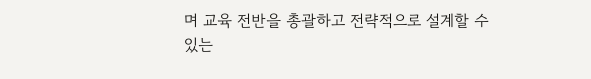며 교육 전반을 총괄하고 전략적으로 설계할 수 있는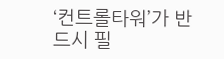‘컨트롤타워’가 반드시 필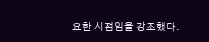요한 시점임을 강조했다.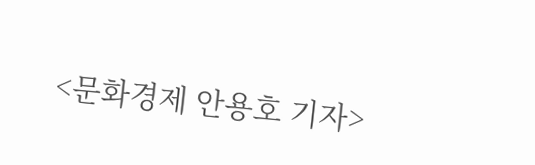<문화경제 안용호 기자>